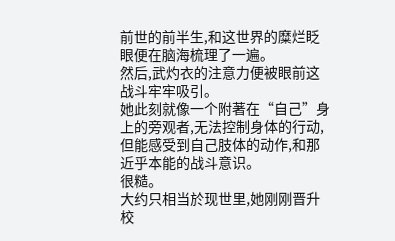前世的前半生,和这世界的糜烂眨眼便在脑海梳理了一遍。
然后,武灼衣的注意力便被眼前这战斗牢牢吸引。
她此刻就像一个附著在“自己”身上的旁观者,无法控制身体的行动,但能感受到自己肢体的动作,和那近乎本能的战斗意识。
很糙。
大约只相当於现世里,她刚刚晋升校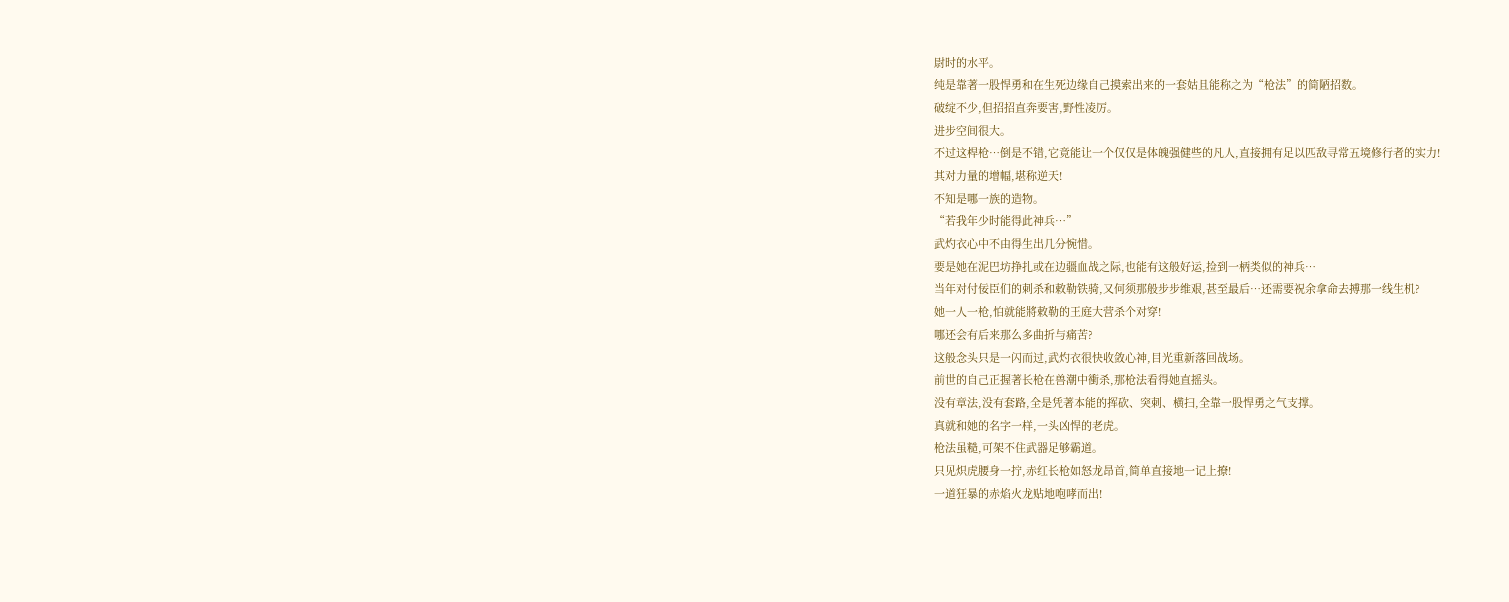尉时的水平。
纯是靠著一股悍勇和在生死边缘自己摸索出来的一套姑且能称之为“枪法”的简陋招数。
破绽不少,但招招直奔要害,野性凌厉。
进步空间很大。
不过这桿枪…倒是不错,它竟能让一个仅仅是体魄强健些的凡人,直接拥有足以匹敌寻常五境修行者的实力!
其对力量的增幅,堪称逆天!
不知是哪一族的造物。
“若我年少时能得此神兵…”
武灼衣心中不由得生出几分惋惜。
要是她在泥巴坊挣扎或在边疆血战之际,也能有这般好运,捡到一柄类似的神兵…
当年对付佞臣们的刺杀和敕勒铁骑,又何须那般步步维艰,甚至最后…还需要祝余拿命去搏那一线生机?
她一人一枪,怕就能將敕勒的王庭大营杀个对穿!
哪还会有后来那么多曲折与痛苦?
这般念头只是一闪而过,武灼衣很快收敛心神,目光重新落回战场。
前世的自己正握著长枪在兽潮中衝杀,那枪法看得她直摇头。
没有章法,没有套路,全是凭著本能的挥砍、突刺、横扫,全靠一股悍勇之气支撑。
真就和她的名字一样,一头凶悍的老虎。
枪法虽糙,可架不住武器足够霸道。
只见炽虎腰身一拧,赤红长枪如怒龙昂首,简单直接地一记上撩!
一道狂暴的赤焰火龙贴地咆哮而出!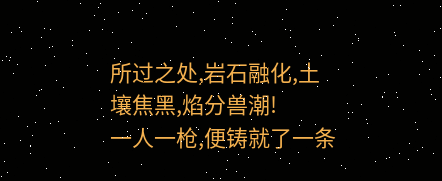所过之处,岩石融化,土壤焦黑,焰分兽潮!
一人一枪,便铸就了一条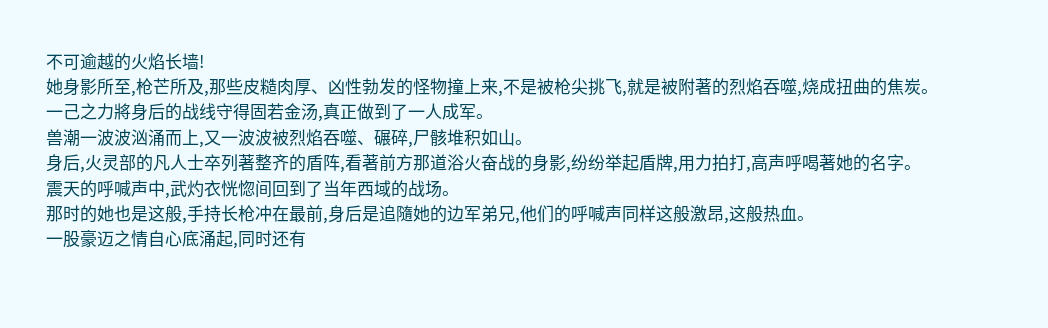不可逾越的火焰长墙!
她身影所至,枪芒所及,那些皮糙肉厚、凶性勃发的怪物撞上来,不是被枪尖挑飞,就是被附著的烈焰吞噬,烧成扭曲的焦炭。
一己之力將身后的战线守得固若金汤,真正做到了一人成军。
兽潮一波波汹涌而上,又一波波被烈焰吞噬、碾碎,尸骸堆积如山。
身后,火灵部的凡人士卒列著整齐的盾阵,看著前方那道浴火奋战的身影,纷纷举起盾牌,用力拍打,高声呼喝著她的名字。
震天的呼喊声中,武灼衣恍惚间回到了当年西域的战场。
那时的她也是这般,手持长枪冲在最前,身后是追隨她的边军弟兄,他们的呼喊声同样这般激昂,这般热血。
一股豪迈之情自心底涌起,同时还有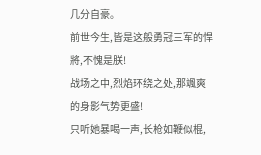几分自豪。
前世今生,皆是这般勇冠三军的悍將,不愧是朕!
战场之中,烈焰环绕之处,那颯爽的身影气势更盛!
只听她暴喝一声,长枪如鞭似棍,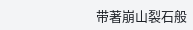带著崩山裂石般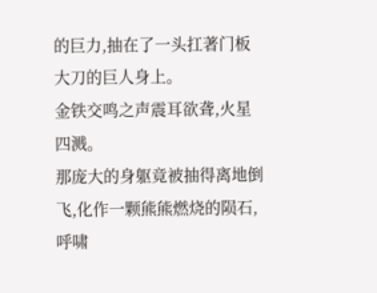的巨力,抽在了一头扛著门板大刀的巨人身上。
金铁交鸣之声震耳欲聋,火星四溅。
那庞大的身躯竟被抽得离地倒飞,化作一颗熊熊燃烧的陨石,呼啸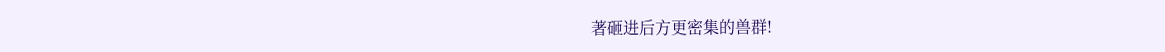著砸进后方更密集的兽群!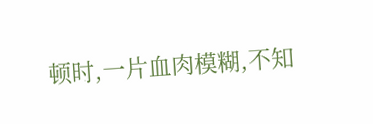顿时,一片血肉模糊,不知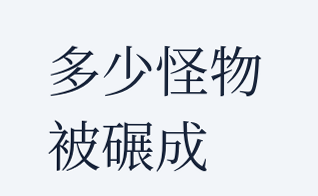多少怪物被碾成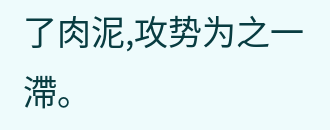了肉泥,攻势为之一滯。